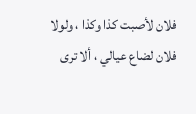فلان لأصبت كذا وكذا ، ولولا فلان لضاع عيالي ، ألا ترى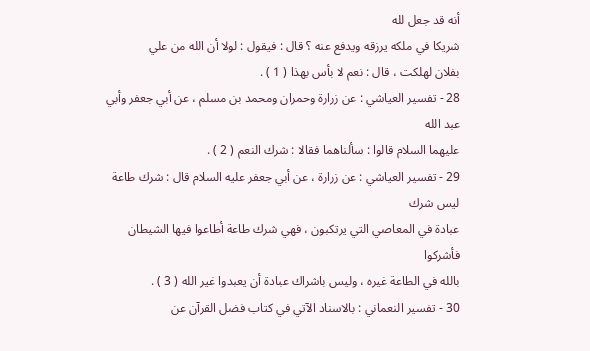أنه قد جعل لله
شريكا في ملكه يرزقه ويدفع عنه ؟ قال : فيقول : لولا أن الله من علي
بفلان لهلكت ، قال : نعم لا بأس بهذا ( 1 ) .
28 - تفسير العياشي : عن زرارة وحمران ومحمد بن مسلم ، عن أبي جعفر وأبي عبد الله
عليهما السلام قالوا : سألناهما فقالا : شرك النعم ( 2 ) .
29 - تفسير العياشي : عن زرارة ، عن أبي جعفر عليه السلام قال : شرك طاعة ليس شرك
عبادة في المعاصي التي يرتكبون ، فهي شرك طاعة أطاعوا فيها الشيطان فأشركوا
بالله في الطاعة غيره ، وليس باشراك عبادة أن يعبدوا غير الله ( 3 ) .
30 - تفسير النعماني : بالاسناد الآتي في كتاب فضل القرآن عن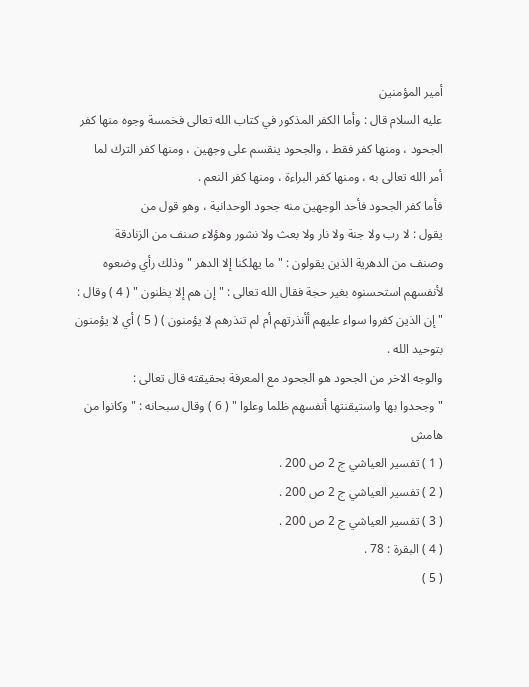أمير المؤمنين
عليه السلام قال : وأما الكفر المذكور في كتاب الله تعالى فخمسة وجوه منها كفر
الجحود ، ومنها كفر فقط ، والجحود ينقسم على وجهين ، ومنها كفر الترك لما
أمر الله تعالى به ، ومنها كفر البراءة ، ومنها كفر النعم .
فأما كفر الجحود فأحد الوجهين منه جحود الوحدانية ، وهو قول من
يقول : لا رب ولا جنة ولا نار ولا بعث ولا نشور وهؤلاء صنف من الزنادقة
وصنف من الدهرية الذين يقولون : " ما يهلكنا إلا الدهر " وذلك رأي وضعوه
لأنفسهم استحسنوه بغير حجة فقال الله تعالى : " إن هم إلا يظنون " ( 4 ) وقال :
" إن الذين كفروا سواء عليهم أأنذرتهم أم لم تنذرهم لا يؤمنون ) ( 5 ) أي لا يؤمنون
بتوحيد الله .
والوجه الاخر من الجحود هو الجحود مع المعرفة بحقيقته قال تعالى :
" وجحدوا بها واستيقنتها أنفسهم ظلما وعلوا " ( 6 ) وقال سبحانه : " وكانوا من
هامش
( 1 ) تفسير العياشي ج 2 ص 200 .
( 2 ) تفسير العياشي ج 2 ص 200 .
( 3 ) تفسير العياشي ج 2 ص 200 .
( 4 ) البقرة : 78 .
( 5 )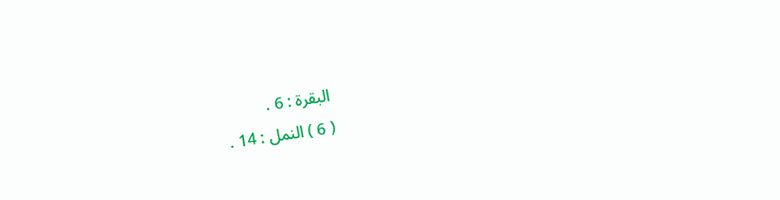البقرة : 6 .
( 6 ) النمل : 14 .